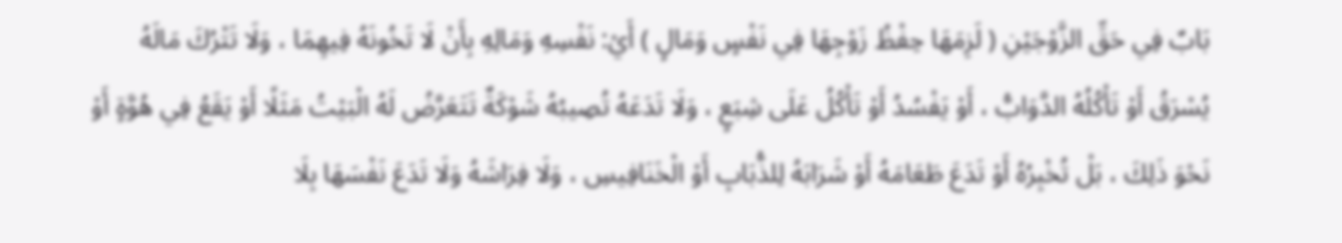بَابٌ فِي حَقِّ الزَّوْجَيْنِ ( لَزِمَهَا حِفْظُ زَوْجِهَا فِي نَفْسٍ وَمَالٍ ) أَيْ: نَفْسِهِ وَمَالِهِ بِأَنْ لَا تَخُونَهُ فِيهِمَا ، وَلَا تَتْرُكَ مَالَهُ يُسْرَقُ أَوْ تَأْكُلُهُ الدَّوَابُّ ، أَوْ يَفْسُدُ أَوْ تَأْكُلُ عَلَى شِبَعٍ ، وَلَا تَدَعَهُ تُصِيبُهُ شَوْكَةٌ تَتَعَرَّضُ لَهُ الْبَيْتُ مَثَلًا أَوْ يَقَعُ فِي هُوَّةٍ أَوْ نَحْوَ ذَلِكَ ، بَلْ تُخْبِرُهُ أَوْ تَدَعَ طَعَامَهُ أَوْ شَرَابَهُ لِلذُّبَابِ أَوْ الْخَنَافِيسِ ، وَلَا فِرَاشَهُ وَلَا تَدَعَ نَفْسَهَا بِلَا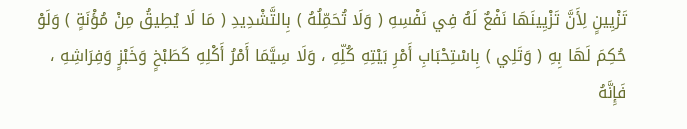تَزْيِينٍ لِأَنَّ تَزْيِينَهَا نَفْعٌ لَهُ فِي نَفْسِهِ ( وَلَا تُحَمِّلُهُ ) بِالتَّشْدِيدِ ( مَا لَا يُطِيقُ مِنْ مُؤْنَةٍ ) وَلَوْ حُكِمَ لَهَا بِهِ ( وَتَلِي ) بِاسْتِحْبَابِ أَمْرِ بَيْتِهِ كُلِّهِ ، وَلَا سِيَّمَا أَمْرُ أَكْلِهِ كَطَبْخٍ وَخَبْزٍ وَفِرَاشِهِ ، فَإِنَّهُ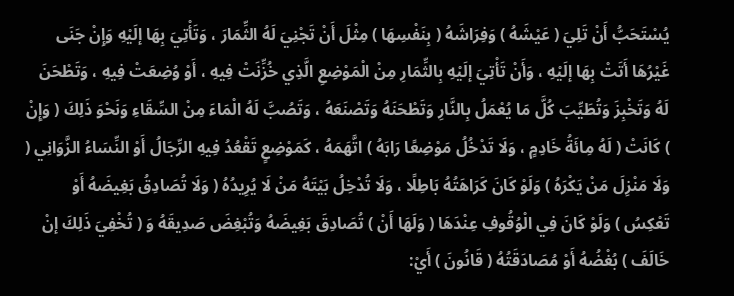يُسْتَحَبُّ أَنْ تَلِيَ ( عَيْشَهُ ) وَفِرَاشَهُ ( بِنَفْسِهَا ) مِثْلَ أَنْ تَجْنِيَ لَهُ الثِّمَارَ ، وَتَأْتِيَ بِهَا إلَيْهِ وَإِنْ جَنَى غَيْرُهَا أَتَتْ بِهَا إلَيْهِ ، وَأَنْ تَأْتِيَ إلَيْهِ بِالثِّمَارِ مِنْ الْمَوْضِعِ الَّذِي خُزِّنَتْ فِيهِ ، أَوْ وُضِعَتْ فِيهِ ، وَتَطْحَنَ لَهُ وَتَخْبِزَ وَتُطَيِّبَ كُلَّ مَا يُعْمَلُ بِالنَّارِ وَتَطْحَنَهُ وَتَصْنَعَهُ ، وَتَصُبَّ لَهُ الْمَاءَ مِنْ السِّقَاءِ وَنَحْوَ ذَلِكَ ( وَإِنْ ) كَانَتْ ( لَهُ مِائَةُ خَادِمٍ ، وَلَا تَدْخُلُ مَوْضِعًا رَابَهُ ) اتَّهَمَهُ ، كَمَوْضِعٍ تَقْعُدُ فِيهِ الرِّجَالُ أَوْ النِّسَاءُ الزَّوَانِي ( وَلَا مَنْزِلَ مَنْ يَكْرَهُ ) وَلَوْ كَانَ كَرَاهَتُهُ بَاطِلًا ، وَلَا تُدْخِلُ بَيْتَهُ مَنْ لَا يُرِيدُهُ ( وَلَا تُصَادِقُ بَغِيضَهُ أَوْ تَعْكِسُ ) وَلَوْ كَانَ فِي الْوُقُوفِ عِنْدَهَا ( وَلَهَا أَنْ ) تُصَادِقَ بَغِيضَهُ وَتُبْغِضَ صَدِيقَهُ وَ ( تُخْفِيَ ذَلِكَ إنْ خَالَفَ ) بُغْضُهُ أَوْ مُصَادَقَتُهُ ( قَانُونَ ) أَيْ: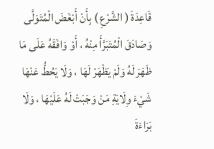قَاعِدَةَ ( الشَّرْعِ ) بِأَنْ أَبْغَضَ الْمُتَوَلَّى وَصَادَقَ الْمُتَبَرَّأَ مِنْهُ ، أَوْ وَافَقَهُ عَلَى مَا ظَهَرَ لَهُ وَلَمْ يَظْهَرْ لَهَا ، وَلَا يَحُطُّ عَنْهَا شَيْءَ وِلَايَةِ مَنْ وَجَبَتْ لَهُ عَلَيْهَا ، وَلَا بَرَاءَةَ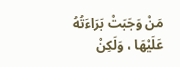مَنْ وَجَبَتْ بَرَاءَتُهُ عَلَيْهَا ، وَلَكِنْ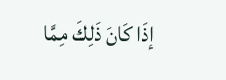إذَا كَانَ ذَلِكَ مِمَّا